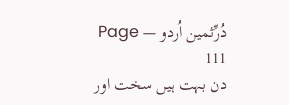دُرِّثمین اُردو — Page 111
دن بہت ہیں سخت اور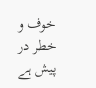خوف و خطر در پیش ہے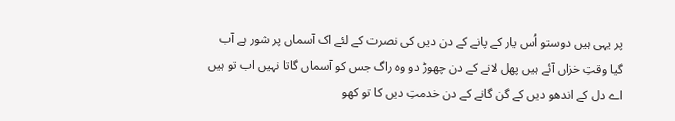پر یہی ہیں دوستو اُس یار کے پانے کے دن دیں کی نصرت کے لئے اک آسماں پر شور ہے آب گیا وقتِ خزاں آئے ہیں پھل لانے کے دن چھوڑ دو وہ راگ جس کو آسماں گاتا نہیں اب تو ہیں اے دل کے اندھو دیں کے گن گانے کے دن خدمتِ دیں کا تو کھو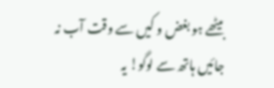بیٹھے ہو بغض و کیں سے وقت آب نہ جائیں ہاتھ سے لوگو! یہ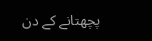پچھتانے کے دن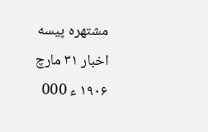مشتهره پیسه اخبار ۳۱ مارچ ۱۹۰۶ ء 000